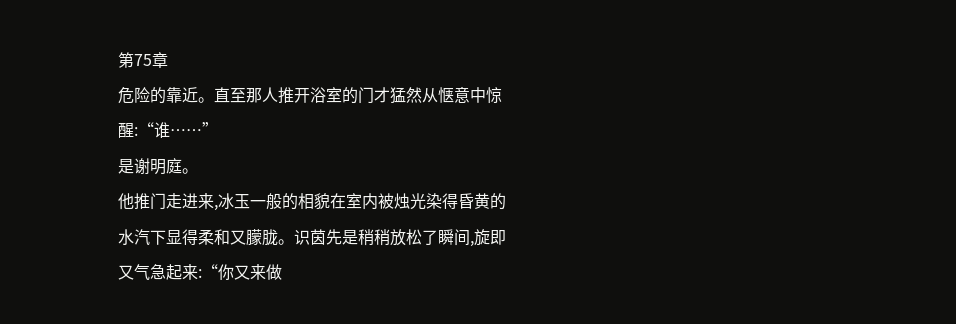第75章
危险的靠近。直至那人推开浴室的门才猛然从惬意中惊醒:“谁……”
是谢明庭。
他推门走进来,冰玉一般的相貌在室内被烛光染得昏黄的水汽下显得柔和又朦胧。识茵先是稍稍放松了瞬间,旋即又气急起来:“你又来做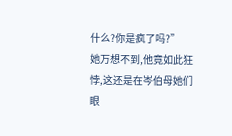什么?你是疯了吗?”
她万想不到,他竟如此狂悖,这还是在岑伯母她们眼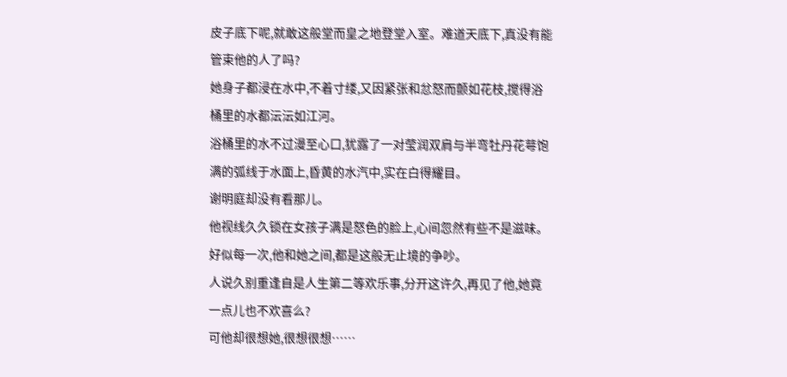皮子底下呢,就敢这般堂而皇之地登堂入室。难道天底下,真没有能管束他的人了吗?
她身子都浸在水中,不着寸缕,又因紧张和忿怒而颤如花枝,搅得浴桶里的水都沄沄如江河。
浴桶里的水不过漫至心口,犹露了一对莹润双肩与半弯牡丹花萼饱满的弧线于水面上,昏黄的水汽中,实在白得耀目。
谢明庭却没有看那儿。
他视线久久锁在女孩子满是怒色的脸上,心间忽然有些不是滋味。
好似每一次,他和她之间,都是这般无止境的争吵。
人说久别重逢自是人生第二等欢乐事,分开这许久,再见了他,她竟一点儿也不欢喜么?
可他却很想她,很想很想……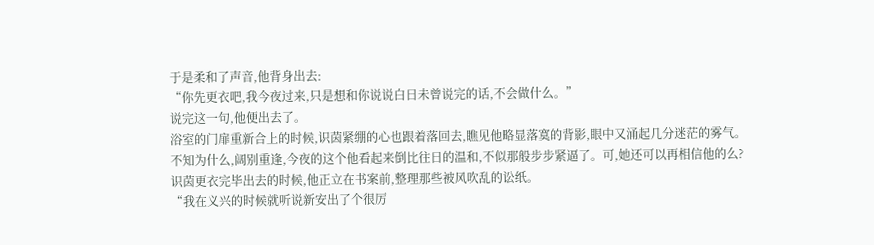于是柔和了声音,他背身出去:
“你先更衣吧,我今夜过来,只是想和你说说白日未曾说完的话,不会做什么。”
说完这一句,他便出去了。
浴室的门扉重新合上的时候,识茵紧绷的心也跟着落回去,瞧见他略显落寞的背影,眼中又涌起几分迷茫的雾气。
不知为什么,阔别重逢,今夜的这个他看起来倒比往日的温和,不似那般步步紧逼了。可,她还可以再相信他的么?
识茵更衣完毕出去的时候,他正立在书案前,整理那些被风吹乱的讼纸。
“我在义兴的时候就听说新安出了个很厉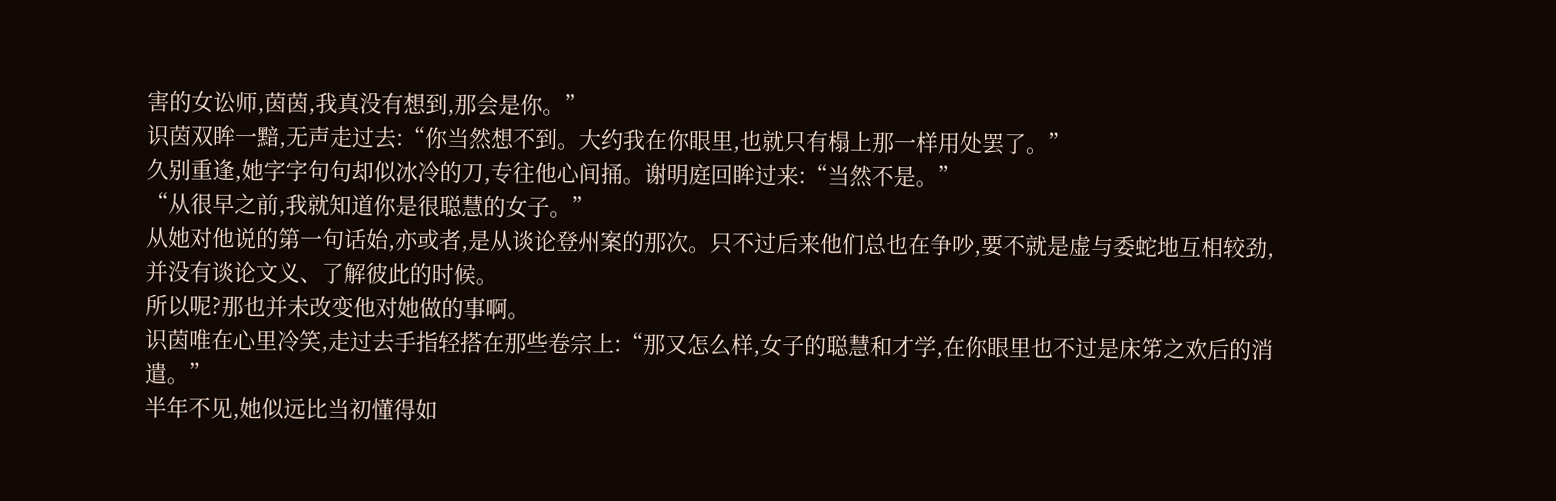害的女讼师,茵茵,我真没有想到,那会是你。”
识茵双眸一黯,无声走过去:“你当然想不到。大约我在你眼里,也就只有榻上那一样用处罢了。”
久别重逢,她字字句句却似冰冷的刀,专往他心间捅。谢明庭回眸过来:“当然不是。”
“从很早之前,我就知道你是很聪慧的女子。”
从她对他说的第一句话始,亦或者,是从谈论登州案的那次。只不过后来他们总也在争吵,要不就是虚与委蛇地互相较劲,并没有谈论文义、了解彼此的时候。
所以呢?那也并未改变他对她做的事啊。
识茵唯在心里冷笑,走过去手指轻搭在那些卷宗上:“那又怎么样,女子的聪慧和才学,在你眼里也不过是床笫之欢后的消遣。”
半年不见,她似远比当初懂得如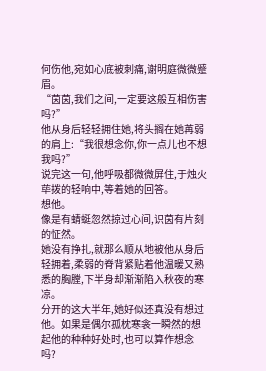何伤他,宛如心底被刺痛,谢明庭微微蹙眉。
“茵茵,我们之间,一定要这般互相伤害吗?”
他从身后轻轻拥住她,将头搁在她苒弱的肩上:“我很想念你,你一点儿也不想我吗?”
说完这一句,他呼吸都微微屏住,于烛火荜拨的轻响中,等着她的回答。
想他。
像是有蜻蜓忽然掠过心间,识茵有片刻的怔然。
她没有挣扎,就那么顺从地被他从身后轻拥着,柔弱的脊背紧贴着他温暖又熟悉的胸膛,下半身却渐渐陷入秋夜的寒凉。
分开的这大半年,她好似还真没有想过他。如果是偶尔孤枕寒衾一瞬然的想起他的种种好处时,也可以算作想念吗?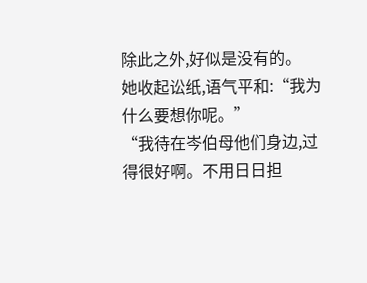除此之外,好似是没有的。
她收起讼纸,语气平和:“我为什么要想你呢。”
“我待在岑伯母他们身边,过得很好啊。不用日日担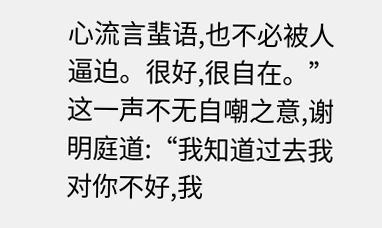心流言蜚语,也不必被人逼迫。很好,很自在。”
这一声不无自嘲之意,谢明庭道:“我知道过去我对你不好,我